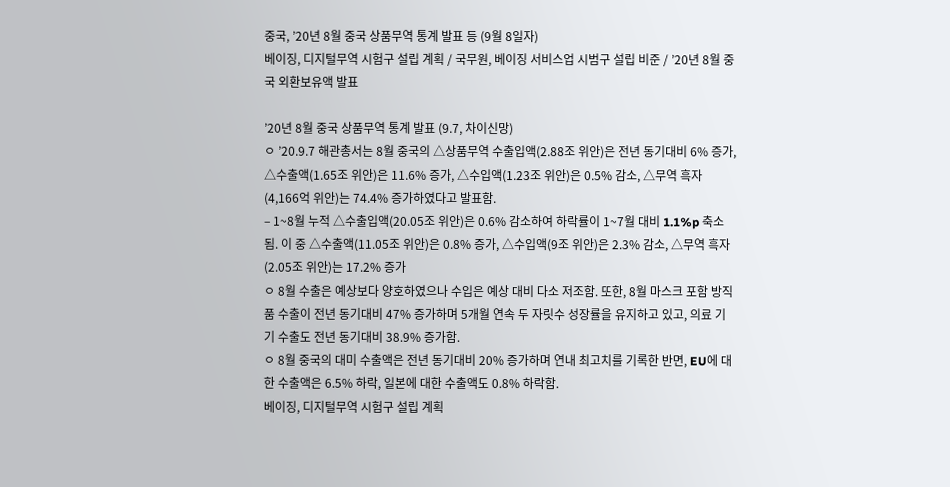중국, ’20년 8월 중국 상품무역 통계 발표 등 (9월 8일자)
베이징, 디지털무역 시험구 설립 계획 / 국무원, 베이징 서비스업 시범구 설립 비준 / ’20년 8월 중국 외환보유액 발표

’20년 8월 중국 상품무역 통계 발표 (9.7, 차이신망)
ㅇ ’20.9.7 해관총서는 8월 중국의 △상품무역 수출입액(2.88조 위안)은 전년 동기대비 6% 증가, △수출액(1.65조 위안)은 11.6% 증가, △수입액(1.23조 위안)은 0.5% 감소, △무역 흑자(4,166억 위안)는 74.4% 증가하였다고 발표함.
– 1~8월 누적 △수출입액(20.05조 위안)은 0.6% 감소하여 하락률이 1~7월 대비 1.1%p 축소됨. 이 중 △수출액(11.05조 위안)은 0.8% 증가, △수입액(9조 위안)은 2.3% 감소, △무역 흑자(2.05조 위안)는 17.2% 증가
ㅇ 8월 수출은 예상보다 양호하였으나 수입은 예상 대비 다소 저조함. 또한, 8월 마스크 포함 방직품 수출이 전년 동기대비 47% 증가하며 5개월 연속 두 자릿수 성장률을 유지하고 있고, 의료 기기 수출도 전년 동기대비 38.9% 증가함.
ㅇ 8월 중국의 대미 수출액은 전년 동기대비 20% 증가하며 연내 최고치를 기록한 반면, EU에 대한 수출액은 6.5% 하락, 일본에 대한 수출액도 0.8% 하락함.
베이징, 디지털무역 시험구 설립 계획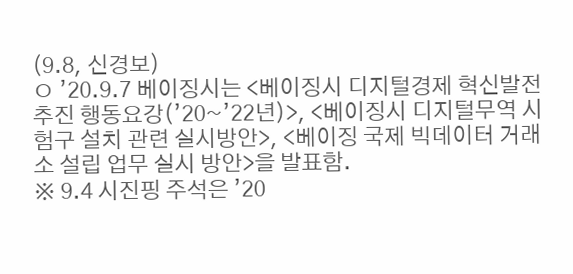(9.8, 신경보)
ㅇ ’20.9.7 베이징시는 <베이징시 디지털경제 혁신발전 추진 행동요강(’20~’22년)>, <베이징시 디지털무역 시험구 설치 관련 실시방안>, <베이징 국제 빅데이터 거래소 설립 업무 실시 방안>을 발표함.
※ 9.4 시진핑 주석은 ’20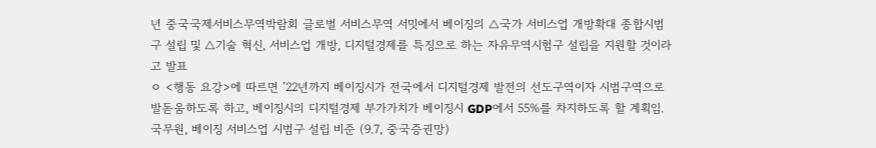년 중국국제서비스무역박람회 글로벌 서비스무역 서밋에서 베이징의 △국가 서비스업 개방확대 종합시범구 설립 및 △기술 혁신, 서비스업 개방, 디지털경제를 특징으로 하는 자유무역시험구 설립을 지원할 것이라고 발표
ㅇ <행동 요강>에 따르면 ’22년까지 베이징시가 전국에서 디지털경제 발전의 선도구역이자 시범구역으로 발돋움하도록 하고, 베이징시의 디지털경제 부가가치가 베이징시 GDP에서 55%를 차지하도록 할 계획임.
국무원, 베이징 서비스업 시범구 설립 비준 (9.7, 중국증권망)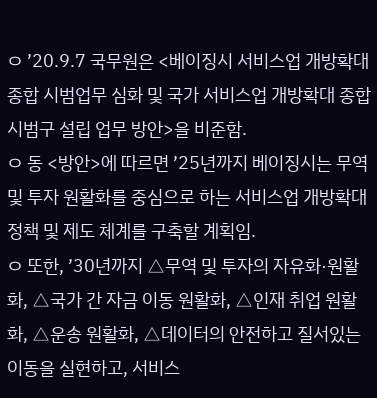ㅇ ’20.9.7 국무원은 <베이징시 서비스업 개방확대 종합 시범업무 심화 및 국가 서비스업 개방확대 종합시범구 설립 업무 방안>을 비준함.
ㅇ 동 <방안>에 따르면 ’25년까지 베이징시는 무역 및 투자 원활화를 중심으로 하는 서비스업 개방확대 정책 및 제도 체계를 구축할 계획임.
ㅇ 또한, ’30년까지 △무역 및 투자의 자유화·원활화, △국가 간 자금 이동 원활화, △인재 취업 원활화, △운송 원활화, △데이터의 안전하고 질서있는 이동을 실현하고, 서비스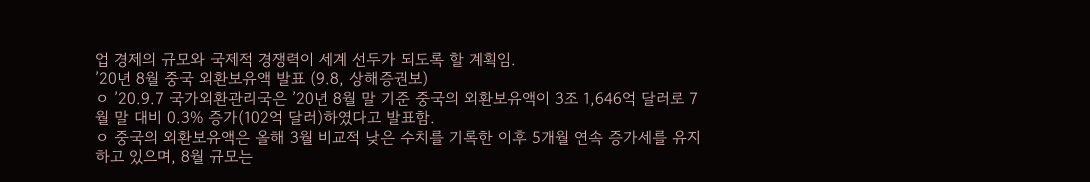업 경제의 규모와 국제적 경쟁력이 세계 선두가 되도록 할 계획임.
’20년 8월 중국 외환보유액 발표 (9.8, 상해증권보)
ㅇ ’20.9.7 국가외환관리국은 ’20년 8월 말 기준 중국의 외환보유액이 3조 1,646억 달러로 7월 말 대비 0.3% 증가(102억 달러)하였다고 발표함.
ㅇ 중국의 외환보유액은 올해 3월 비교적 낮은 수치를 기록한 이후 5개월 연속 증가세를 유지하고 있으며, 8월 규모는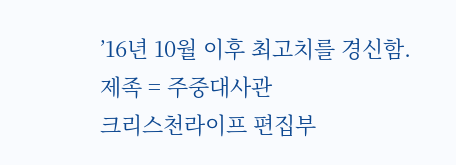’16년 10월 이후 최고치를 경신함.
제족 = 주중대사관
크리스천라이프 편집부